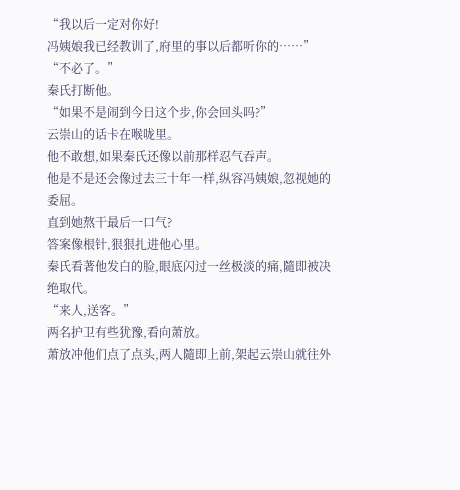“我以后一定对你好!
冯姨娘我已经教训了,府里的事以后都听你的……”
“不必了。”
秦氏打断他。
“如果不是闹到今日这个步,你会回头吗?”
云崇山的话卡在喉咙里。
他不敢想,如果秦氏还像以前那样忍气吞声。
他是不是还会像过去三十年一样,纵容冯姨娘,忽视她的委屈。
直到她熬干最后一口气?
答案像根针,狠狠扎进他心里。
秦氏看著他发白的脸,眼底闪过一丝极淡的痛,隨即被决绝取代。
“来人,送客。”
两名护卫有些犹豫,看向萧放。
萧放冲他们点了点头,两人隨即上前,架起云崇山就往外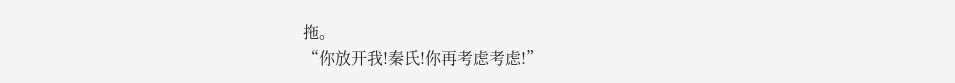拖。
“你放开我!秦氏!你再考虑考虑!”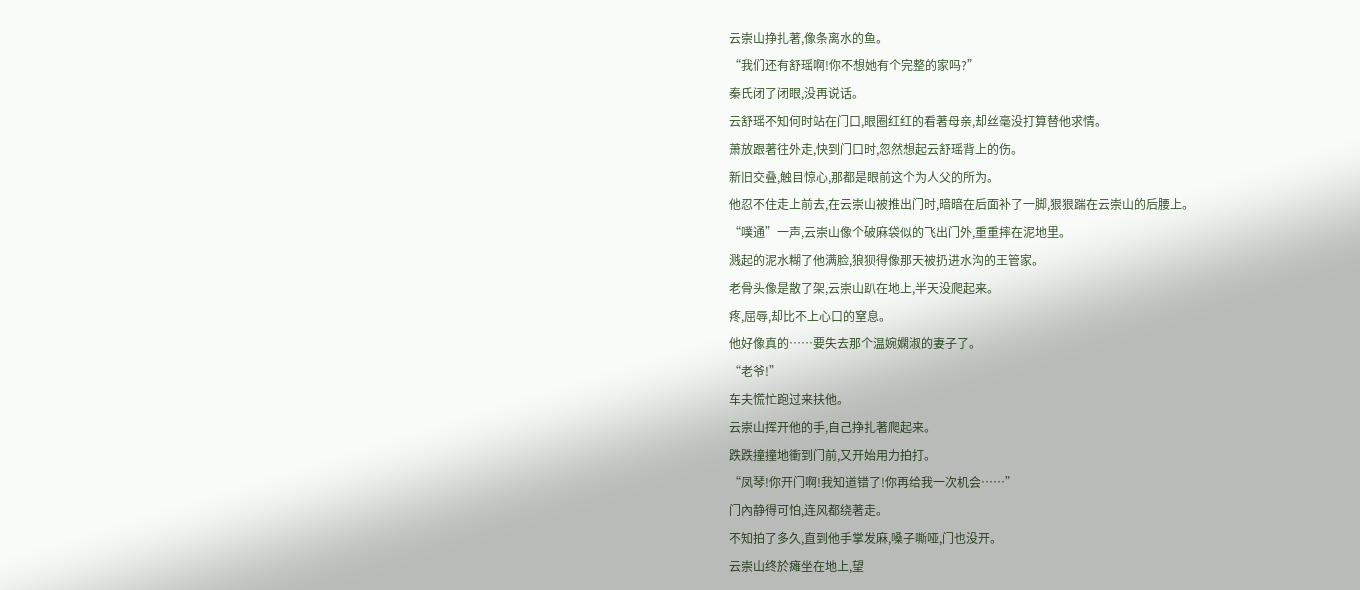云崇山挣扎著,像条离水的鱼。
“我们还有舒瑶啊!你不想她有个完整的家吗?”
秦氏闭了闭眼,没再说话。
云舒瑶不知何时站在门口,眼圈红红的看著母亲,却丝毫没打算替他求情。
萧放跟著往外走,快到门口时,忽然想起云舒瑶背上的伤。
新旧交叠,触目惊心,那都是眼前这个为人父的所为。
他忍不住走上前去,在云崇山被推出门时,暗暗在后面补了一脚,狠狠踹在云崇山的后腰上。
“噗通”一声,云崇山像个破麻袋似的飞出门外,重重摔在泥地里。
溅起的泥水糊了他满脸,狼狈得像那天被扔进水沟的王管家。
老骨头像是散了架,云崇山趴在地上,半天没爬起来。
疼,屈辱,却比不上心口的窒息。
他好像真的……要失去那个温婉嫻淑的妻子了。
“老爷!”
车夫慌忙跑过来扶他。
云崇山挥开他的手,自己挣扎著爬起来。
跌跌撞撞地衝到门前,又开始用力拍打。
“凤琴!你开门啊!我知道错了!你再给我一次机会……”
门內静得可怕,连风都绕著走。
不知拍了多久,直到他手掌发麻,嗓子嘶哑,门也没开。
云崇山终於瘫坐在地上,望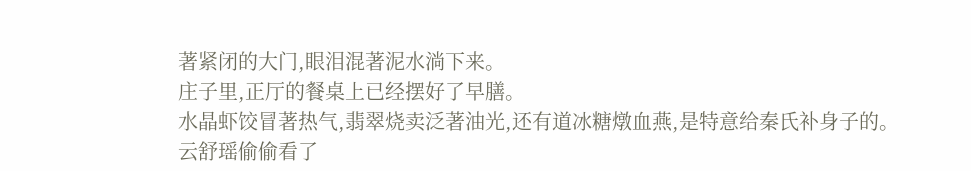著紧闭的大门,眼泪混著泥水淌下来。
庄子里,正厅的餐桌上已经摆好了早膳。
水晶虾饺冒著热气,翡翠烧卖泛著油光,还有道冰糖燉血燕,是特意给秦氏补身子的。
云舒瑶偷偷看了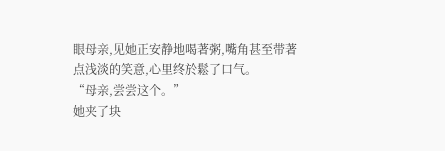眼母亲,见她正安静地喝著粥,嘴角甚至带著点浅淡的笑意,心里终於鬆了口气。
“母亲,尝尝这个。”
她夹了块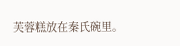芙蓉糕放在秦氏碗里。